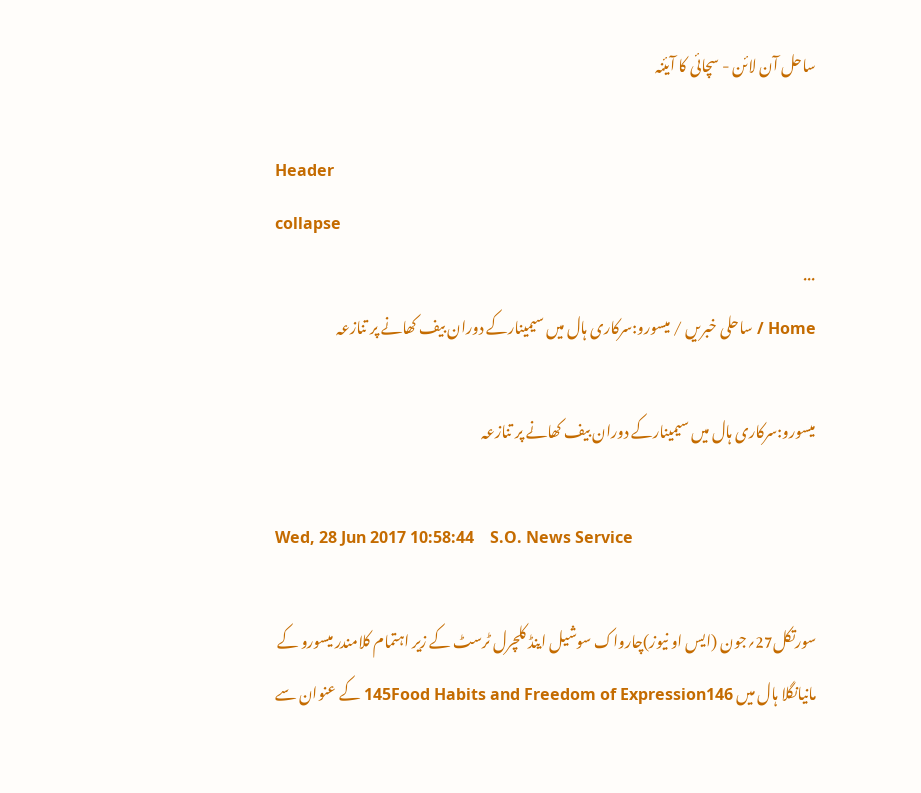ساحل آن لائن - سچائی کا آیئنہ

Header
collapse
...
Home / ساحلی خبریں / میسورو:سرکاری ہال میں سیمینارکے دوران بیف کھانے پر تنازعہ

میسورو:سرکاری ہال میں سیمینارکے دوران بیف کھانے پر تنازعہ

Wed, 28 Jun 2017 10:58:44    S.O. News Service

سورتکل27؍جون (ایس او نیوز)چارواک سوشیل اینڈ کلچرل ٹرسٹ کے زیر اہتمام کلامندر میسورو کے مانیانگلا ہال میں 145Food Habits and Freedom of Expression146 کے عنوان سے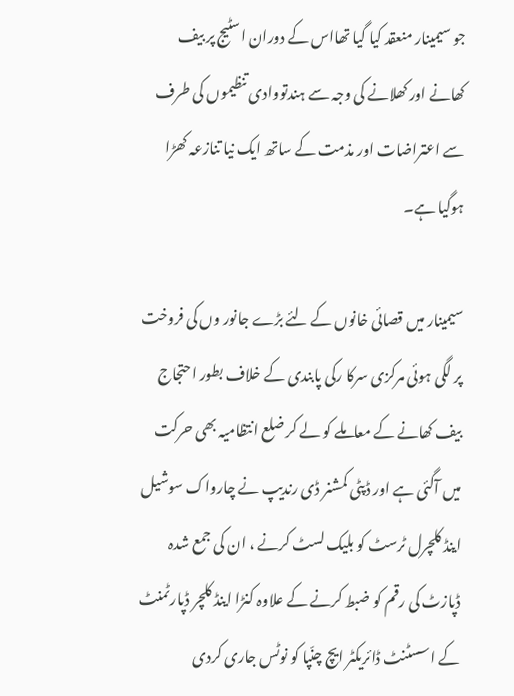جو سیمینار منعقد کیا گیا تھااس کے دوران اسٹیج پر بیف کھانے اور کھلانے کی وجہ سے ہندتووادی تنظیموں کی طرف سے اعتراضات اور مذمت کے ساتھ ایک نیا تنازعہ کھڑا ہوگیا ہے۔

سیمینار میں قصائی خانوں کے لئے بڑے جانور وں کی فروخت پر لگی ہوئی مرکزی سرکا رکی پابندی کے خلاف بطور احتجاج بیف کھانے کے معاملے کو لے کر ضلع انتظامیہ بھی حرکت میں آگئی ہے اور ڈپٹی کمشنر ڈی رندیپ نے چارواک سوشیل اینڈ کلچرل ٹرسٹ کو بلیک لسٹ کرنے ، ان کی جمع شدہ ڈپازٹ کی رقم کو ضبط کرنے کے علاوہ کنڑا اینڈ کلچر ڈپارٹمنٹ کے اسسٹنٹ ڈائریکٹر ایچ چنّپا کو نوٹس جاری کردی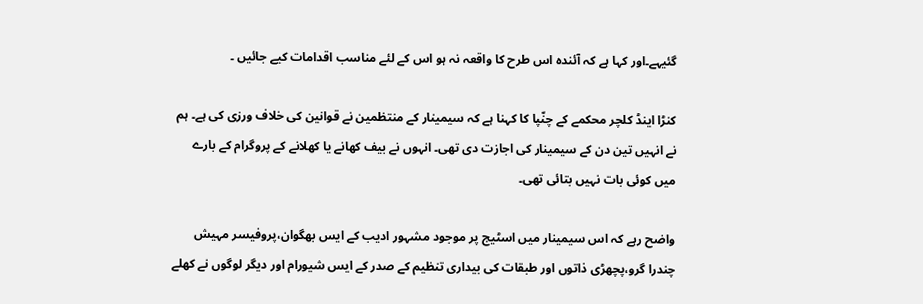گئیہے۔اور کہا ہے کہ آئندہ اس طرح کا واقعہ نہ ہو اس کے لئے مناسب اقدامات کیے جائیں ۔

کنڑا اینڈ کلچر محکمے کے چنّپا کا کہنا ہے کہ سیمینار کے منتظمین نے قوانین کی خلاف ورزی کی ہے۔ ہم نے انہیں تین دن کے سیمینار کی اجازت دی تھی۔ انہوں نے بیف کھانے یا کھلانے کے پروگرام کے بارے میں کوئی بات نہیں بتائی تھی۔

واضح رہے کہ اس سیمینار میں اسٹیج پر موجود مشہور ادیب کے ایس بھگوان،پروفیسر مہیش چندرا گرو،پچھڑی ذاتوں اور طبقات کی بیداری تنظیم کے صدر کے ایس شیورام اور دیگر لوگوں نے کھلے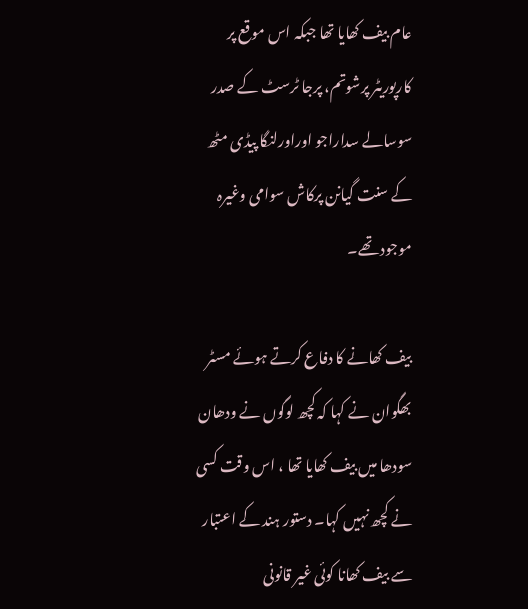عام بیف کھایا تھا جبکہ اس موقع پر کارپوریٹر پرشوتم، پرجا ٹرسٹ کے صدر سوسالے سداراجو اوراورلنگا پیڈی مٹھ کے سنت گیانن پرکاش سوامی وغیرہ موجود تھے۔

بیف کھانے کا دفاع کرتے ہوئے مسٹر بھگوان نے کہا کہ کچھ لوگوں نے ودھان سودھا میں بیف کھایا تھا ، اس وقت کسی نے کچھ نہیں کہا۔ دستور ہند کے اعتبار سے بیف کھانا کوئی غیر قانونی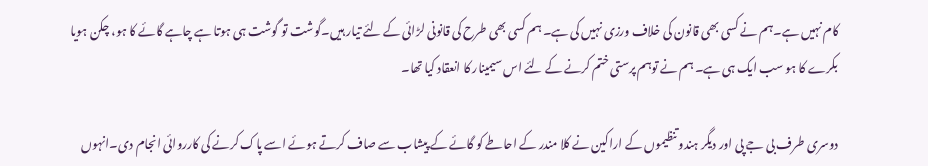کام نہیں ہے۔ہم نے کسی بھی قانون کی خلاف ورزی نہیں کی ہے۔ ہم کسی بھی طرح کی قانونی لڑائی کے لئے تیار ہیں۔گوشت تو گوشت ہی ہوتا ہے چاہے گائے کا ہو، چکن ہویا بکرے کا ہو سب ایک ہی ہے۔ ہم نے توہم پرستی ختم کرنے کے لئے اس سیمینار کا انعقاد کیا تھا۔

دوسری طرف بی جے پی اور دیگر ہندو تنظیموں کے اراکین نے کلا مندر کے احاطے کو گائے کے پیشاب سے صاف کرتے ہوئے اسے پاک کرنے کی کارروائی انجام دی۔انہوں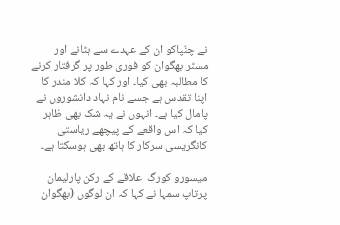نے چنّپاکو ان کے عہدے سے ہٹانے اور مسٹر بھگوان کو فوری طور پر گرفتار کرنے کا مطالبہ بھی کیا۔ اور کہا کہ کلا مندر کا اپنا تقدس ہے جسے نام نہاد دانشوروں نے پامال کیا ہے۔ انہوں نے یہ شک بھی ظاہر کیا کہ اس واقعے کے پیچھے ریاستی کانگریسی سرکار کا ہاتھ بھی ہوسکتا ہے۔

میسورو کورگ  علاقے کے رکن پارلیمان پرتاپ سمہا نے کہا کہ ان لوگوں (بھگوان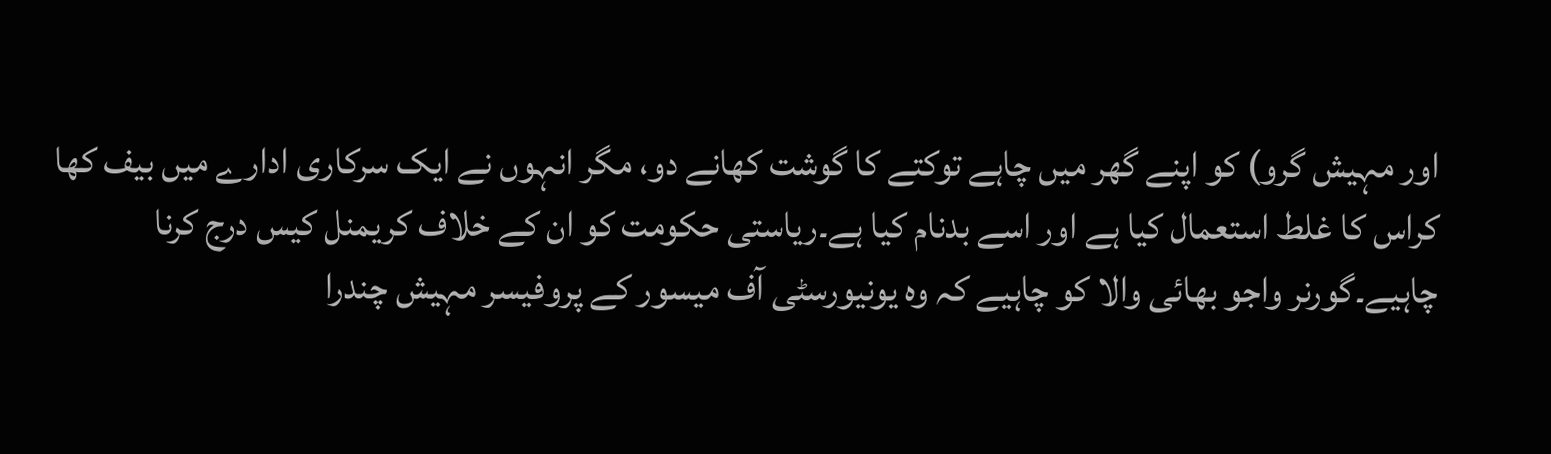اور مہیش گرو) کو اپنے گھر میں چاہے توکتے کا گوشت کھانے دو، مگر انہوں نے ایک سرکاری ادارے میں بیف کھا کراس کا غلط استعمال کیا ہے اور اسے بدنام کیا ہے۔ریاستی حکومت کو ان کے خلاف کریمنل کیس درج کرنا چاہیے۔گورنر واجو بھائی والا کو چاہیے کہ وہ یونیورسٹی آف میسور کے پروفیسر مہیش چندرا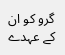گرو کو ان کے عہدے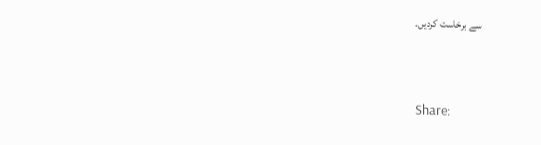سے برخاست کردیں۔


Share: